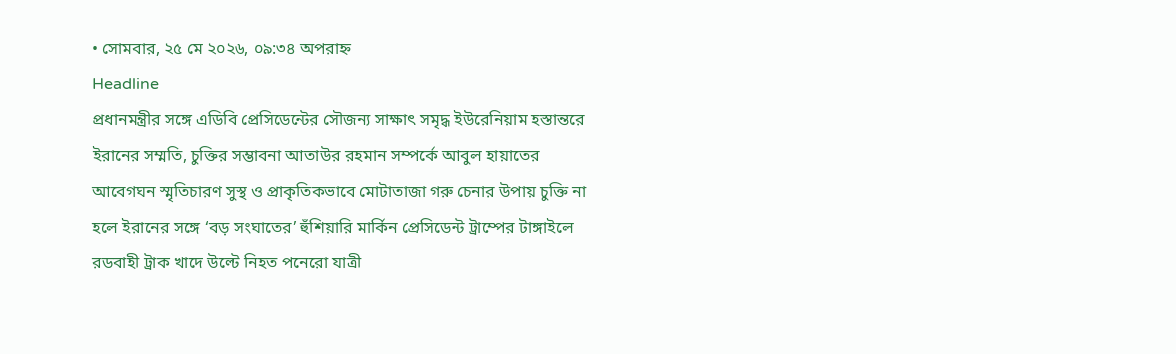• সোমবার, ২৫ মে ২০২৬, ০৯:৩৪ অপরাহ্ন
Headline
প্রধানমন্ত্রীর সঙ্গে এডিবি প্রেসিডেন্টের সৌজন্য সাক্ষাৎ সমৃদ্ধ ইউরেনিয়াম হস্তান্তরে ইরানের সম্মতি, চুক্তির সম্ভাবনা আতাউর রহমান সম্পর্কে আবুল হায়াতের আবেগঘন স্মৃতিচারণ সুস্থ ও প্রাকৃতিকভাবে মোটাতাজা গরু চেনার উপায় চুক্তি না হলে ইরানের সঙ্গে ‘বড় সংঘাতের’ হুঁশিয়ারি মার্কিন প্রেসিডেন্ট ট্রাম্পের টাঙ্গাইলে রডবাহী ট্রাক খাদে উল্টে নিহত পনেরো যাত্রী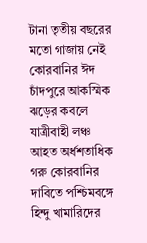টানা তৃতীয় বছরের মতো গাজায় নেই কোরবানির ঈদ চাঁদপুরে আকস্মিক ঝড়ের কবলে যাত্রীবাহী লঞ্চ আহত অর্ধশতাধিক গরু কোরবানির দাবিতে পশ্চিমবঙ্গে হিন্দু খামারিদের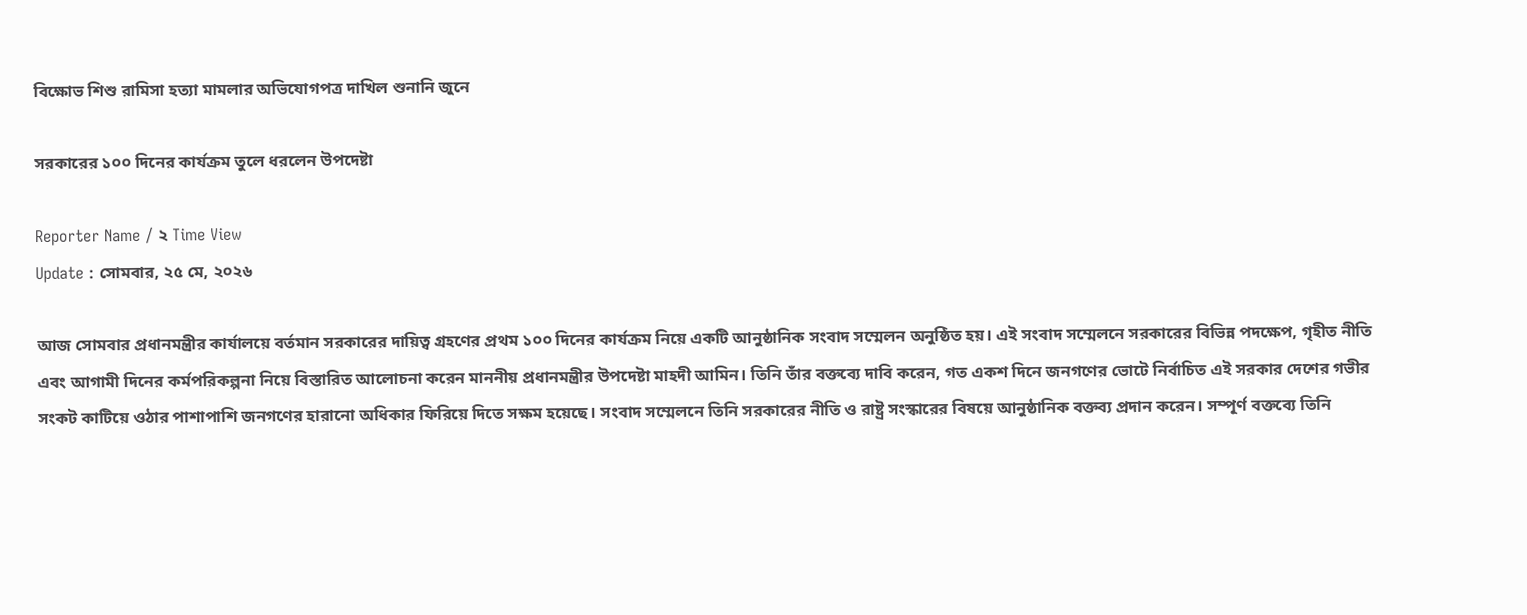বিক্ষোভ শিশু রামিসা হত্যা মামলার অভিযোগপত্র দাখিল শুনানি জুনে

সরকারের ১০০ দিনের কার্যক্রম তুলে ধরলেন উপদেষ্টা

Reporter Name / ২ Time View
Update : সোমবার, ২৫ মে, ২০২৬

আজ সোমবার প্রধানমন্ত্রীর কার্যালয়ে বর্তমান সরকারের দায়িত্ব গ্রহণের প্রথম ১০০ দিনের কার্যক্রম নিয়ে একটি আনুষ্ঠানিক সংবাদ সম্মেলন অনুষ্ঠিত হয়। এই সংবাদ সম্মেলনে সরকারের বিভিন্ন পদক্ষেপ, গৃহীত নীতি এবং আগামী দিনের কর্মপরিকল্পনা নিয়ে বিস্তারিত আলোচনা করেন মাননীয় প্রধানমন্ত্রীর উপদেষ্টা মাহদী আমিন। তিনি তাঁর বক্তব্যে দাবি করেন, গত একশ দিনে জনগণের ভোটে নির্বাচিত এই সরকার দেশের গভীর সংকট কাটিয়ে ওঠার পাশাপাশি জনগণের হারানো অধিকার ফিরিয়ে দিতে সক্ষম হয়েছে। সংবাদ সম্মেলনে তিনি সরকারের নীতি ও রাষ্ট্র সংস্কারের বিষয়ে আনুষ্ঠানিক বক্তব্য প্রদান করেন। সম্পূর্ণ বক্তব্যে তিনি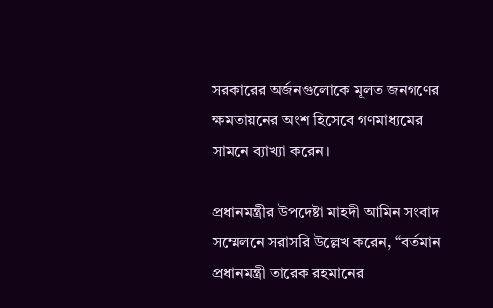সরকারের অর্জনগুলোকে মূলত জনগণের ক্ষমতায়নের অংশ হিসেবে গণমাধ্যমের সামনে ব্যাখ্যা করেন।

প্রধানমন্ত্রীর উপদেষ্টা মাহদী আমিন সংবাদ সম্মেলনে সরাসরি উল্লেখ করেন, “বর্তমান প্রধানমন্ত্রী তারেক রহমানের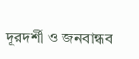দূরদর্শী ও জনবান্ধব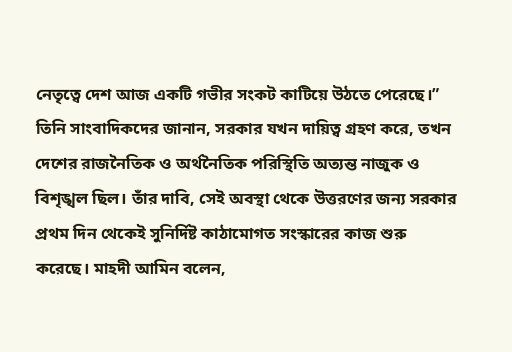নেতৃত্বে দেশ আজ একটি গভীর সংকট কাটিয়ে উঠতে পেরেছে।” তিনি সাংবাদিকদের জানান, সরকার যখন দায়িত্ব গ্রহণ করে, তখন দেশের রাজনৈতিক ও অর্থনৈতিক পরিস্থিতি অত্যন্ত নাজুক ও বিশৃঙ্খল ছিল। তাঁর দাবি, সেই অবস্থা থেকে উত্তরণের জন্য সরকার প্রথম দিন থেকেই সুনির্দিষ্ট কাঠামোগত সংস্কারের কাজ শুরু করেছে। মাহদী আমিন বলেন,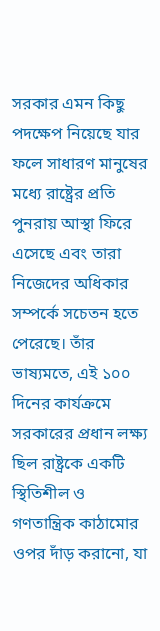সরকার এমন কিছু পদক্ষেপ নিয়েছে যার ফলে সাধারণ মানুষের মধ্যে রাষ্ট্রের প্রতি পুনরায় আস্থা ফিরে এসেছে এবং তারা নিজেদের অধিকার সম্পর্কে সচেতন হতে পেরেছে। তাঁর ভাষ্যমতে, এই ১০০ দিনের কার্যক্রমে সরকারের প্রধান লক্ষ্য ছিল রাষ্ট্রকে একটি স্থিতিশীল ও গণতান্ত্রিক কাঠামোর ওপর দাঁড় করানো, যা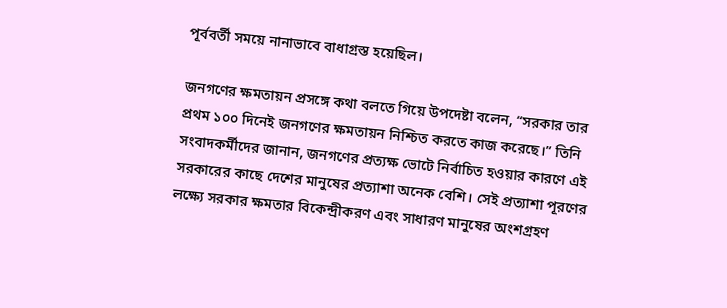পূর্ববর্তী সময়ে নানাভাবে বাধাগ্রস্ত হয়েছিল।

জনগণের ক্ষমতায়ন প্রসঙ্গে কথা বলতে গিয়ে উপদেষ্টা বলেন, “সরকার তার প্রথম ১০০ দিনেই জনগণের ক্ষমতায়ন নিশ্চিত করতে কাজ করেছে।” তিনি সংবাদকর্মীদের জানান, জনগণের প্রত্যক্ষ ভোটে নির্বাচিত হওয়ার কারণে এই সরকারের কাছে দেশের মানুষের প্রত্যাশা অনেক বেশি। সেই প্রত্যাশা পূরণের লক্ষ্যে সরকার ক্ষমতার বিকেন্দ্রীকরণ এবং সাধারণ মানুষের অংশগ্রহণ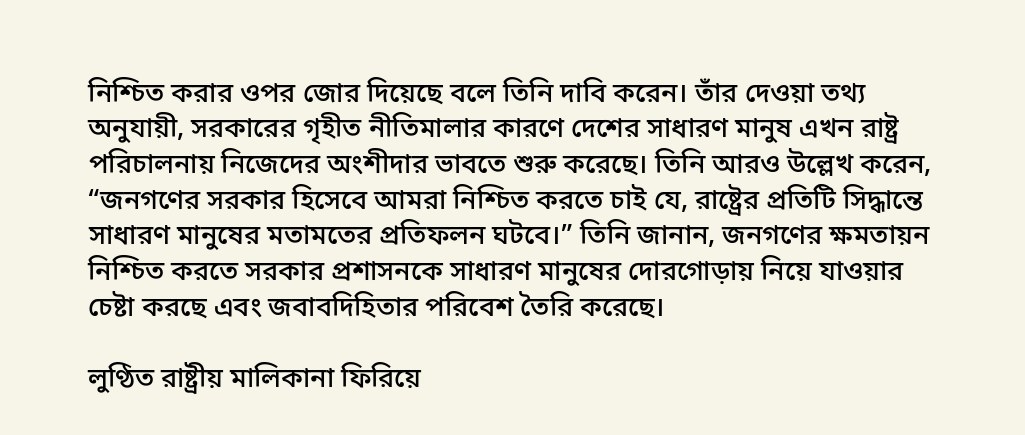নিশ্চিত করার ওপর জোর দিয়েছে বলে তিনি দাবি করেন। তাঁর দেওয়া তথ্য অনুযায়ী, সরকারের গৃহীত নীতিমালার কারণে দেশের সাধারণ মানুষ এখন রাষ্ট্র পরিচালনায় নিজেদের অংশীদার ভাবতে শুরু করেছে। তিনি আরও উল্লেখ করেন, “জনগণের সরকার হিসেবে আমরা নিশ্চিত করতে চাই যে, রাষ্ট্রের প্রতিটি সিদ্ধান্তে সাধারণ মানুষের মতামতের প্রতিফলন ঘটবে।” তিনি জানান, জনগণের ক্ষমতায়ন নিশ্চিত করতে সরকার প্রশাসনকে সাধারণ মানুষের দোরগোড়ায় নিয়ে যাওয়ার চেষ্টা করছে এবং জবাবদিহিতার পরিবেশ তৈরি করেছে।

লুণ্ঠিত রাষ্ট্রীয় মালিকানা ফিরিয়ে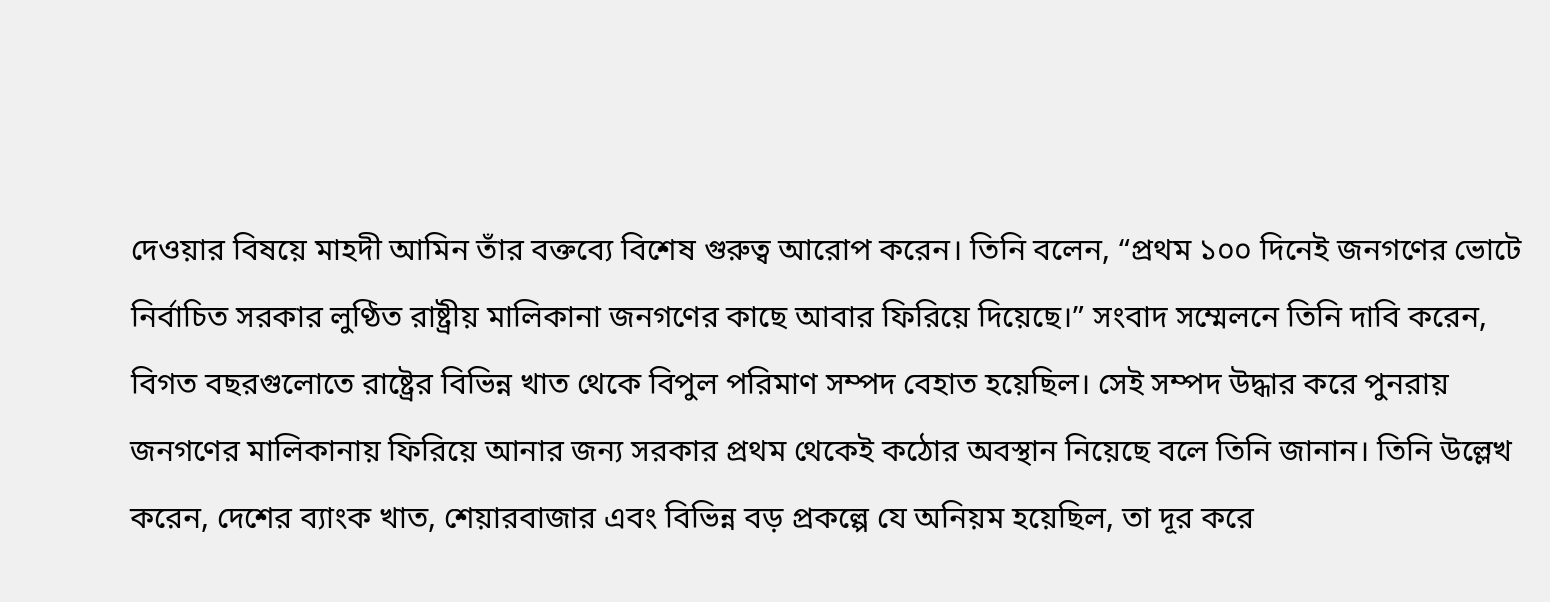দেওয়ার বিষয়ে মাহদী আমিন তাঁর বক্তব্যে বিশেষ গুরুত্ব আরোপ করেন। তিনি বলেন, “প্রথম ১০০ দিনেই জনগণের ভোটে নির্বাচিত সরকার লুণ্ঠিত রাষ্ট্রীয় মালিকানা জনগণের কাছে আবার ফিরিয়ে দিয়েছে।” সংবাদ সম্মেলনে তিনি দাবি করেন, বিগত বছরগুলোতে রাষ্ট্রের বিভিন্ন খাত থেকে বিপুল পরিমাণ সম্পদ বেহাত হয়েছিল। সেই সম্পদ উদ্ধার করে পুনরায় জনগণের মালিকানায় ফিরিয়ে আনার জন্য সরকার প্রথম থেকেই কঠোর অবস্থান নিয়েছে বলে তিনি জানান। তিনি উল্লেখ করেন, দেশের ব্যাংক খাত, শেয়ারবাজার এবং বিভিন্ন বড় প্রকল্পে যে অনিয়ম হয়েছিল, তা দূর করে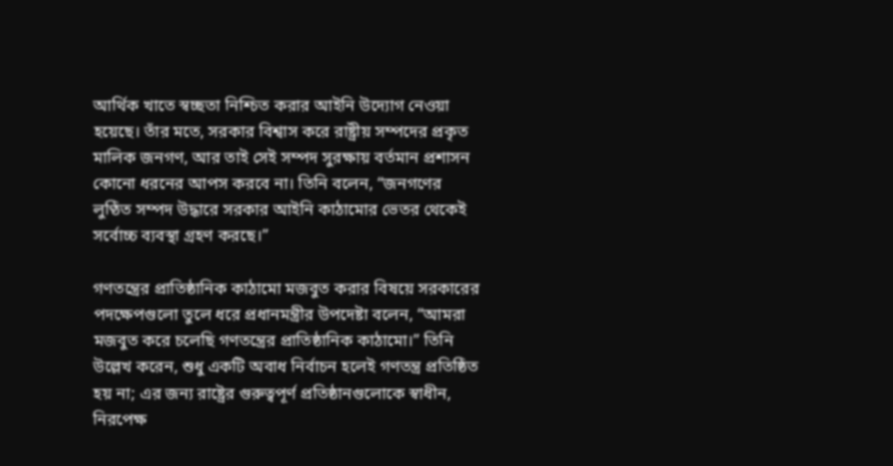আর্থিক খাতে স্বচ্ছতা নিশ্চিত করার আইনি উদ্যোগ নেওয়া হয়েছে। তাঁর মতে, সরকার বিশ্বাস করে রাষ্ট্রীয় সম্পদের প্রকৃত মালিক জনগণ, আর তাই সেই সম্পদ সুরক্ষায় বর্তমান প্রশাসন কোনো ধরনের আপস করবে না। তিনি বলেন, “জনগণের লুণ্ঠিত সম্পদ উদ্ধারে সরকার আইনি কাঠামোর ভেতর থেকেই সর্বোচ্চ ব্যবস্থা গ্রহণ করছে।”

গণতন্ত্রের প্রাতিষ্ঠানিক কাঠামো মজবুত করার বিষয়ে সরকারের পদক্ষেপগুলো তুলে ধরে প্রধানমন্ত্রীর উপদেষ্টা বলেন, “আমরা মজবুত করে চলেছি গণতন্ত্রের প্রাতিষ্ঠানিক কাঠামো।” তিনি উল্লেখ করেন, শুধু একটি অবাধ নির্বাচন হলেই গণতন্ত্র প্রতিষ্ঠিত হয় না; এর জন্য রাষ্ট্রের গুরুত্বপূর্ণ প্রতিষ্ঠানগুলোকে স্বাধীন, নিরপেক্ষ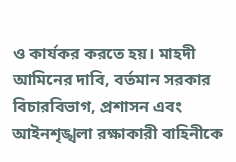ও কার্যকর করতে হয়। মাহদী আমিনের দাবি, বর্তমান সরকার বিচারবিভাগ, প্রশাসন এবং আইনশৃঙ্খলা রক্ষাকারী বাহিনীকে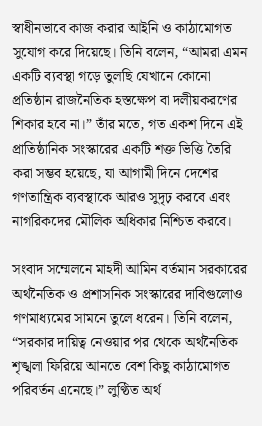স্বাধীনভাবে কাজ করার আইনি ও কাঠামোগত সুযোগ করে দিয়েছে। তিনি বলেন, “আমরা এমন একটি ব্যবস্থা গড়ে তুলছি যেখানে কোনো প্রতিষ্ঠান রাজনৈতিক হস্তক্ষেপ বা দলীয়করণের শিকার হবে না।” তাঁর মতে, গত একশ দিনে এই প্রাতিষ্ঠানিক সংস্কারের একটি শক্ত ভিত্তি তৈরি করা সম্ভব হয়েছে, যা আগামী দিনে দেশের গণতান্ত্রিক ব্যবস্থাকে আরও সুদৃঢ় করবে এবং নাগরিকদের মৌলিক অধিকার নিশ্চিত করবে।

সংবাদ সম্মেলনে মাহদী আমিন বর্তমান সরকারের অর্থনৈতিক ও প্রশাসনিক সংস্কারের দাবিগুলোও গণমাধ্যমের সামনে তুলে ধরেন। তিনি বলেন, “সরকার দায়িত্ব নেওয়ার পর থেকে অর্থনৈতিক শৃঙ্খলা ফিরিয়ে আনতে বেশ কিছু কাঠামোগত পরিবর্তন এনেছে।” লুণ্ঠিত অর্থ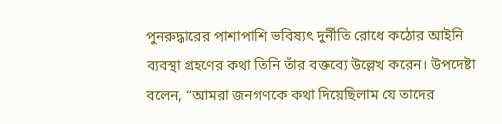পুনরুদ্ধারের পাশাপাশি ভবিষ্যৎ দুর্নীতি রোধে কঠোর আইনি ব্যবস্থা গ্রহণের কথা তিনি তাঁর বক্তব্যে উল্লেখ করেন। উপদেষ্টা বলেন, “আমরা জনগণকে কথা দিয়েছিলাম যে তাদের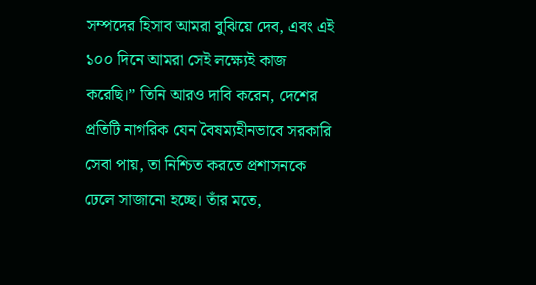সম্পদের হিসাব আমরা বুঝিয়ে দেব, এবং এই ১০০ দিনে আমরা সেই লক্ষ্যেই কাজ করেছি।” তিনি আরও দাবি করেন, দেশের প্রতিটি নাগরিক যেন বৈষম্যহীনভাবে সরকারি সেবা পায়, তা নিশ্চিত করতে প্রশাসনকে ঢেলে সাজানো হচ্ছে। তাঁর মতে,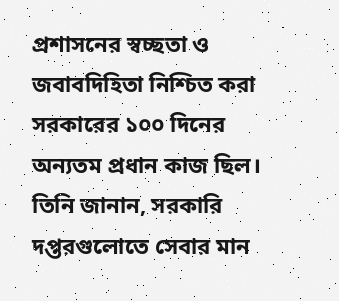প্রশাসনের স্বচ্ছতা ও জবাবদিহিতা নিশ্চিত করা সরকারের ১০০ দিনের অন্যতম প্রধান কাজ ছিল। তিনি জানান, সরকারি দপ্তরগুলোতে সেবার মান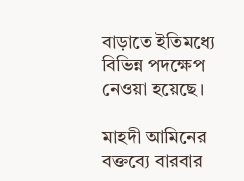বাড়াতে ইতিমধ্যে বিভিন্ন পদক্ষেপ নেওয়া হয়েছে।

মাহদী আমিনের বক্তব্যে বারবার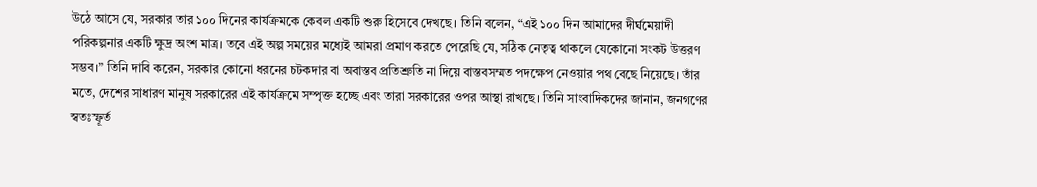উঠে আসে যে, সরকার তার ১০০ দিনের কার্যক্রমকে কেবল একটি শুরু হিসেবে দেখছে। তিনি বলেন, “এই ১০০ দিন আমাদের দীর্ঘমেয়াদী পরিকল্পনার একটি ক্ষুদ্র অংশ মাত্র। তবে এই অল্প সময়ের মধ্যেই আমরা প্রমাণ করতে পেরেছি যে, সঠিক নেতৃত্ব থাকলে যেকোনো সংকট উত্তরণ সম্ভব।” তিনি দাবি করেন, সরকার কোনো ধরনের চটকদার বা অবাস্তব প্রতিশ্রুতি না দিয়ে বাস্তবসম্মত পদক্ষেপ নেওয়ার পথ বেছে নিয়েছে। তাঁর মতে, দেশের সাধারণ মানুষ সরকারের এই কার্যক্রমে সম্পৃক্ত হচ্ছে এবং তারা সরকারের ওপর আস্থা রাখছে। তিনি সাংবাদিকদের জানান, জনগণের স্বতঃস্ফূর্ত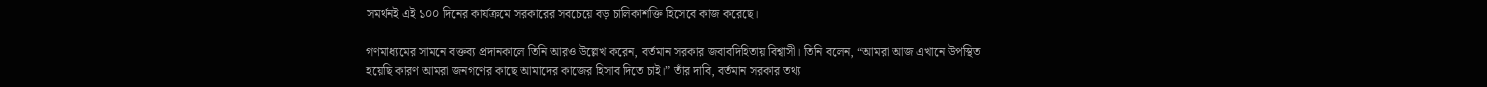সমর্থনই এই ১০০ দিনের কার্যক্রমে সরকারের সবচেয়ে বড় চালিকাশক্তি হিসেবে কাজ করেছে।

গণমাধ্যমের সামনে বক্তব্য প্রদানকালে তিনি আরও উল্লেখ করেন, বর্তমান সরকার জবাবদিহিতায় বিশ্বাসী। তিনি বলেন, “আমরা আজ এখানে উপস্থিত হয়েছি কারণ আমরা জনগণের কাছে আমাদের কাজের হিসাব দিতে চাই।” তাঁর দাবি, বর্তমান সরকার তথ্য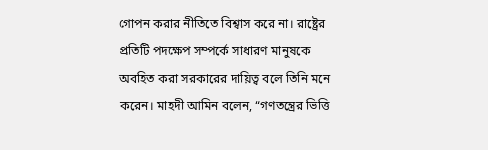গোপন করার নীতিতে বিশ্বাস করে না। রাষ্ট্রের প্রতিটি পদক্ষেপ সম্পর্কে সাধারণ মানুষকে অবহিত করা সরকারের দায়িত্ব বলে তিনি মনে করেন। মাহদী আমিন বলেন, “গণতন্ত্রের ভিত্তি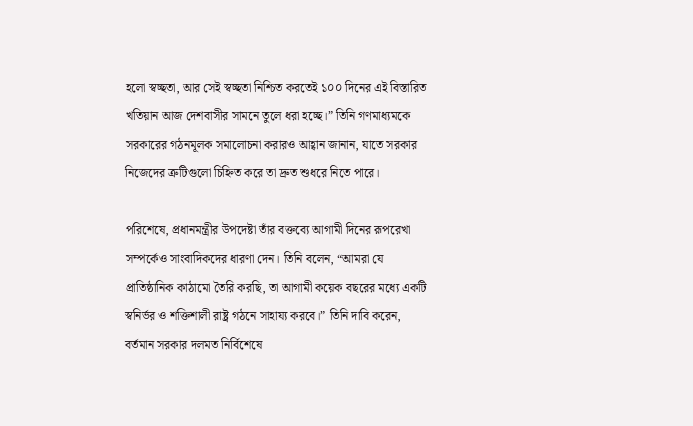হলো স্বচ্ছতা, আর সেই স্বচ্ছতা নিশ্চিত করতেই ১০০ দিনের এই বিস্তারিত খতিয়ান আজ দেশবাসীর সামনে তুলে ধরা হচ্ছে।” তিনি গণমাধ্যমকে সরকারের গঠনমূলক সমালোচনা করারও আহ্বান জানান, যাতে সরকার নিজেদের ত্রুটিগুলো চিহ্নিত করে তা দ্রুত শুধরে নিতে পারে।

পরিশেষে, প্রধানমন্ত্রীর উপদেষ্টা তাঁর বক্তব্যে আগামী দিনের রূপরেখা সম্পর্কেও সাংবাদিকদের ধারণা দেন। তিনি বলেন, “আমরা যে প্রাতিষ্ঠানিক কাঠামো তৈরি করছি, তা আগামী কয়েক বছরের মধ্যে একটি স্বনির্ভর ও শক্তিশালী রাষ্ট্র গঠনে সাহায্য করবে।” তিনি দাবি করেন, বর্তমান সরকার দলমত নির্বিশেষে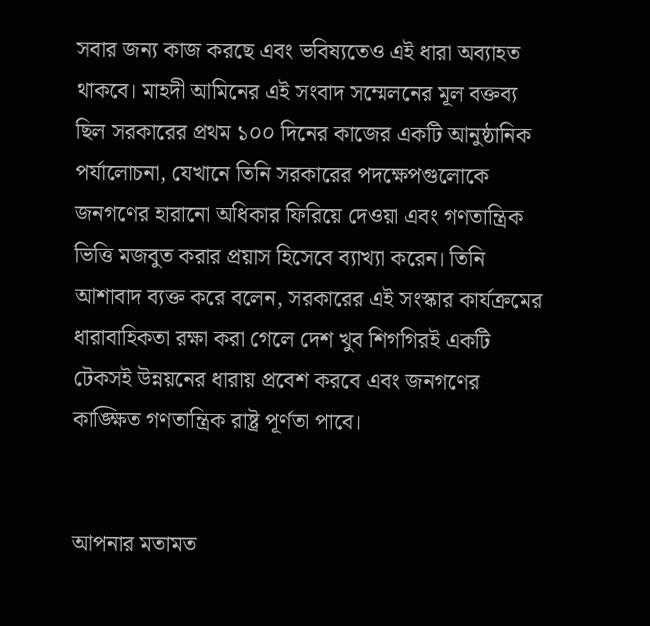সবার জন্য কাজ করছে এবং ভবিষ্যতেও এই ধারা অব্যাহত থাকবে। মাহদী আমিনের এই সংবাদ সম্মেলনের মূল বক্তব্য ছিল সরকারের প্রথম ১০০ দিনের কাজের একটি আনুষ্ঠানিক পর্যালোচনা, যেখানে তিনি সরকারের পদক্ষেপগুলোকে জনগণের হারানো অধিকার ফিরিয়ে দেওয়া এবং গণতান্ত্রিক ভিত্তি মজবুত করার প্রয়াস হিসেবে ব্যাখ্যা করেন। তিনি আশাবাদ ব্যক্ত করে বলেন, সরকারের এই সংস্কার কার্যক্রমের ধারাবাহিকতা রক্ষা করা গেলে দেশ খুব শিগগিরই একটি টেকসই উন্নয়নের ধারায় প্রবেশ করবে এবং জনগণের কাঙ্ক্ষিত গণতান্ত্রিক রাষ্ট্র পূর্ণতা পাবে।


আপনার মতামত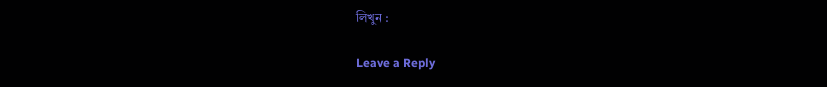লিখুন :

Leave a Reply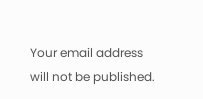Your email address will not be published.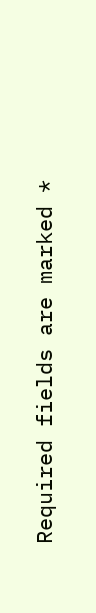Required fields are marked *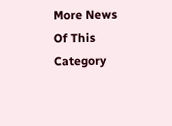More News Of This Category